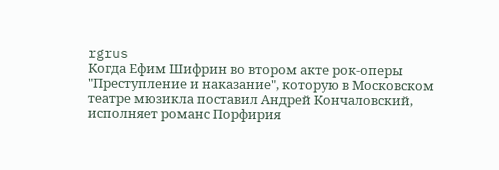rgrus
Когда Ефим Шифрин во втором акте рок-оперы "Преступление и наказание", которую в Московском театре мюзикла поставил Андрей Кончаловский, исполняет романс Порфирия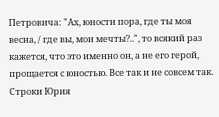Петровича: "Ах, юности пора, где ты моя весна, / где вы, мои мечты?..", то всякий раз кажется, что это именно он, а не его герой, прощается с юностью. Все так и не совсем так. Строки Юрия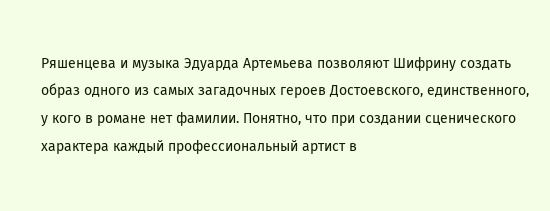Ряшенцева и музыка Эдуарда Артемьева позволяют Шифрину создать образ одного из самых загадочных героев Достоевского, единственного, у кого в романе нет фамилии. Понятно, что при создании сценического характера каждый профессиональный артист в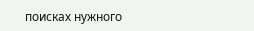поисках нужного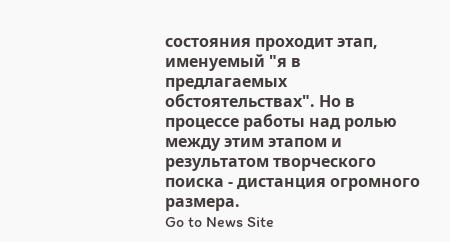состояния проходит этап, именуемый "я в предлагаемых обстоятельствах". Но в процессе работы над ролью между этим этапом и результатом творческого поиска - дистанция огромного размера.
Go to News Site